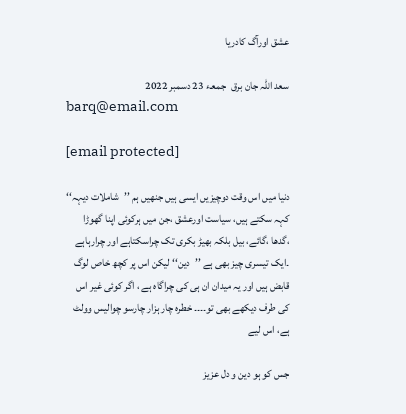عشق اورآگ کادریا

سعد اللہ جان برق  جمعـء 23 دسمبر 2022
barq@email.com

[email protected]

دنیا میں اس وقت دوچیزیں ایسی ہیں جنھیں ہم ’’شاملات دیہہ‘‘ کہہ سکتے ہیں، سیاست اورعشق ،جن میں ہرکوئی اپنا گھوڑا ،گدھا ،گائے، بیل بلکہ بھیڑ بکری تک چراسکتاہے اور چرارہاہے ۔ایک تیسری چیز بھی ہے ’’دین‘‘ لیکن اس پر کچھ خاص لوگ قابض ہیں اور یہ میدان ان ہی کی چراگاہ ہے ، اگر کوئی غیر اس کی طرف دیکھے بھی تو۔۔۔۔ خطرہ چار ہزار چارسو چوالیس وولٹ ہے، اس لیے

جس کو ہو دین و دل عزیز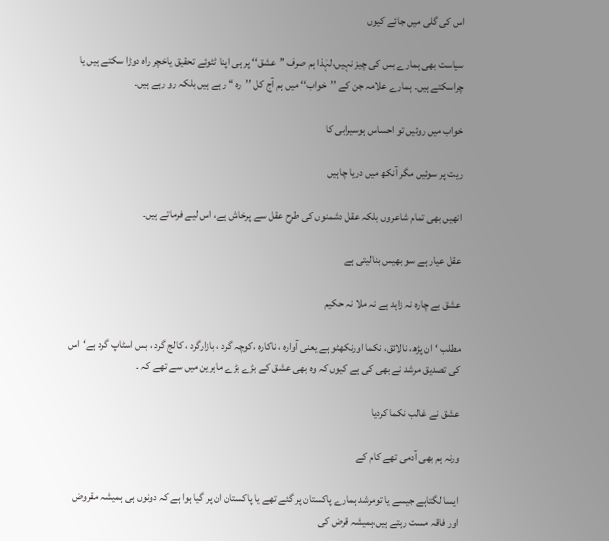اس کی گلی میں جائے کیوں

سیاست بھی ہمارے بس کی چیز نہیں،لہٰذا ہم صرف ’’عشق‘‘ پر ہی اپنا ٹٹوئے تحقیق یاخچر راہ دوڑا سکتے ہیں یا چراسکتے ہیں۔ ہمارے علامہ جن کے ’’خواب‘‘ میں ہم آج کل ’’رہ ‘‘ رہے ہیں بلکہ رو رہے ہیں۔

خواب میں روئیں تو احساس ہوسیرابی کا

ریت پر سوئیں مگر آنکھ میں دریا چاہیں

انھیں بھی تمام شاعروں بلکہ عقل دشمنوں کی طرح عقل سے پرخاش ہے، اس لیے فرماتے ہیں۔

عقل عیار ہے سو بھیس بنالیتی ہے

عشق بے چارہ نہ زاہد ہے نہ ملا نہ حکیم

مطلب ‘ان پڑھ، نالائق، نکما اورنکھٹو ہے یعنی آوارہ ، ناکارہ ،کوچہ گرد ، بازارگرد ، کالج گرد ، بس اسٹاپ گرد ہے‘اس کی تصدیق مرشد نے بھی کی ہے کیوں کہ وہ بھی عشق کے بڑے بڑے ماہرین میں سے تھے کہ ۔

عشق نے غالب نکما کردیا

ورنہ ہم بھی آدمی تھے کام کے

ایسا لگتاہے جیسے یا تومرشد ہمارے پاکستان پر گئے تھے یا پاکستان ان پر گیا ہوا ہے کہ دونوں ہی ہمیشہ مقروض اور فاقہ مست رہتے ہیں،ہمیشہ قرض کی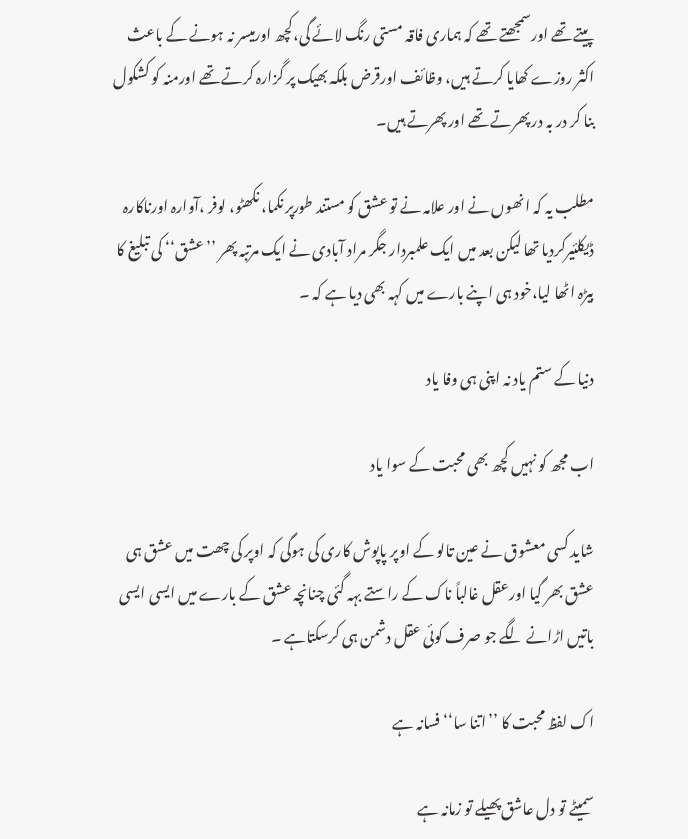پیتے تھے اورسمجھتے تھے کہ ہماری فاقہ مستی رنگ لائے گی،کچھ اورمیسر نہ ہونے کے باعث اکثر روزے کھایا کرتے ہیں، وظائف اورقرض بلکہ بھیک پر گزارہ کرتے تھے اورمنہ کو کشکول بنا کر در بہ در پھرتے تھے اور پھرتے ہیں۔

مطلب یہ کہ انھوں نے اور علامہ نے تو عشق کو مستند طورپر نکما، نکھٹو، لوفر ،آوارہ اورناکارہ ڈیکلئیرکردیا تھا لیکن بعد میں ایک علمبردار جگر مراد آبادی نے ایک مرتبہ پھر ’’عشق‘‘ کی تبلیغ کا بیڑہ اٹھا لیا،خود ہی اپنے بارے میں کہہ بھی دیا ہے کہ ۔

دنیا کے ستم یاد نہ اپنی ہی وفا یاد

اب مجھ کو نہیں کچھ بھی محبت کے سوا یاد

شاید کسی معشوق نے عین تالو کے اوپر پاپوش کاری کی ہوگی کہ اوپر کی چھت میں عشق ہی عشق بھر گیا اورعقل غالباً ناک کے راستے بہہ گئی چنانچہ عشق کے بارے میں ایسی ایسی باتیں اڑانے لگے جو صرف کوئی عقل دشمن ہی کرسکتاہے ۔

اک لفظ محبت کا ’’اتنا سا‘‘ فسانہ ہے

سمیٹے تو دل عاشق پھیلے تو زمانہ ہے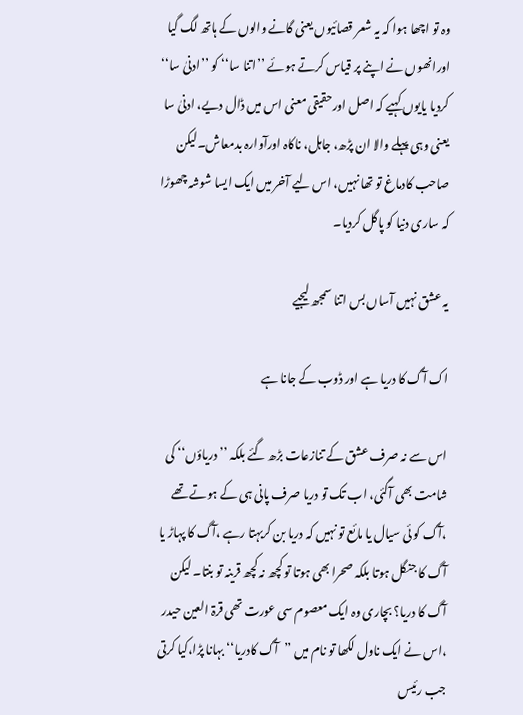وہ تو اچھا ہوا کہ یہ شعر قصائیوں یعنی گانے والوں کے ہاتھ لگ گیا اورانھوں نے اپنے پر قیاس کرتے ہوئے ’’اتنا سا‘‘ کو ’’ادنیٰ سا‘‘ کردیا یایوں کہیے کہ اصل اورحقیقی معنی اس میں ڈال دیے، ادنیٰ سا یعنی وہی پہلے والا ان پڑھ، جاہل، ناکاہ اورآوارہ بدمعاش۔لیکن صاحب کادماغ تو تھا نہیں، اس لیے آخر میں ایک ایسا شوشہ چھوڑا کہ ساری دنیا کو پاگل کردیا۔

یہ عشق نہیں آساں بس اتنا سمجھ لیجیے

اک آگ کا دریا ہے اور ڈوب کے جانا ہے

اس سے نہ صرف عشق کے تنازعات بڑھ گئے بلکہ ’’دریاؤں‘‘ کی شامت بھی آگئی، اب تک تو دریا صرف پانی ہی کے ہوتے تھے ،آگ کو ئی سیال یا مائع تو نہیں کہ دریا بن کربہتا رہے ،آگ کا پہاڑ یا آگ کا جنگل ہوتا بلکہ صحرا بھی ہوتا تو کچھ نہ کچھ قرینہ تو بنتا۔ لیکن آگ کا دریا؟ بچاری وہ ایک معصوم سی عورت تھی قرۃ العین حیدر ،اس نے ایک ناول لکھا تو نام میں ’’آگ کادریا‘‘ بہانا پڑا،کیا کرتی جب رئیس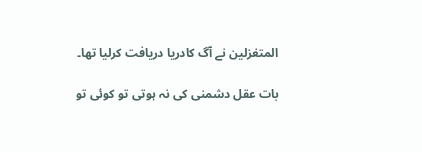المتغزلین نے آگ کادریا دریافت کرلیا تھا۔

بات عقل دشمنی کی نہ ہوتی تو کوئی تو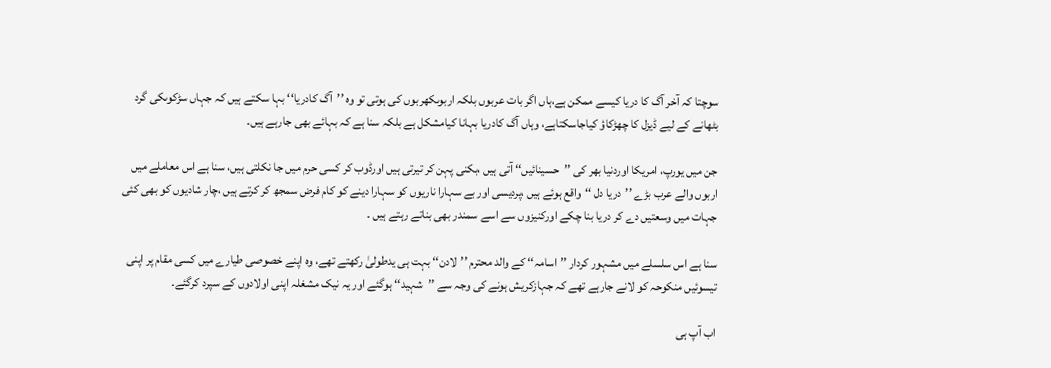سوچتا کہ آخر آگ کا دریا کیسے ممکن ہے،ہاں اگر بات عربوں بلکہ اربوںکھربوں کی ہوتی تو وہ ’’آگ کادریا‘‘ بہا سکتے ہیں کہ جہاں سڑکوںکی گرد بٹھانے کے لیے ڈیزل کا چھڑکاؤ کیاجاسکتاہے، وہاں آگ کادریا بہانا کیامشکل ہے بلکہ سنا ہے کہ بہائے بھی جارہے ہیں۔

جن میں یورپ، امریکا اوردنیا بھر کی ’’حسینائیں‘‘ آتی ہیں ،بکنی پہن کر تیرتی ہیں اورڈوب کر کسی حرم میں جا نکلتی ہیں، سنا ہے اس معاملے میں اربوں والے عرب بڑے ’’دریا دل ‘‘واقع ہوئے ہیں ،پردیسی اور بے سہارا ناریوں کو سہارا دینے کو کام فرض سمجھ کر کرتے ہیں ،چار شادیوں کو بھی کئی جہات میں وسعتیں دے کر دریا بنا چکے اورکنیزوں سے اسے سمندر بھی بناتے رہتے ہیں ۔

سنا ہے اس سلسلے میں مشہور کردار ’’اسامہ‘‘ کے والد محترم ’’لادن‘‘ بہت ہی یدطولیٰ رکھتے تھے، وہ اپنے خصوصی طیارے میں کسی مقام پر اپنی تیسوئیں منکوحہ کو لانے جارہے تھے کہ جہازکریش ہونے کی وجہ سے ’’شہید‘‘ ہوگئے اور یہ نیک مشغلہ اپنی اولادوں کے سپرد کرگئے۔

اب آپ ہی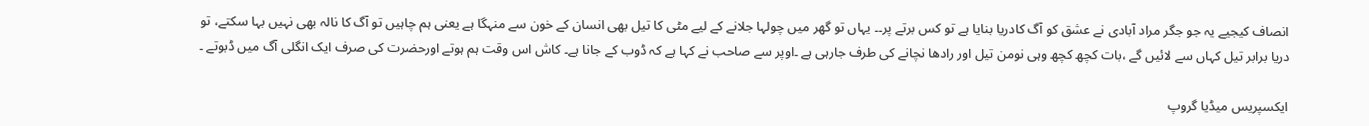انصاف کیجیے یہ جو جگر مراد آبادی نے عشق کو آگ کادریا بنایا ہے تو کس برتے پر۔۔ یہاں تو گھر میں چولہا جلانے کے لیے مٹی کا تیل بھی انسان کے خون سے منہگا ہے یعنی ہم چاہیں تو آگ کا نالہ بھی نہیں بہا سکتے، تو دریا برابر تیل کہاں سے لائیں گے ،بات کچھ کچھ وہی نومن تیل اور رادھا نچانے کی طرف جارہی ہے ۔اوپر سے صاحب نے کہا ہے کہ ڈوب کے جانا ہے۔ کاش اس وقت ہم ہوتے اورحضرت کی صرف ایک انگلی آگ میں ڈبوتے ۔

ایکسپریس میڈیا گروپ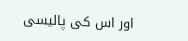اور اس کی پالیسی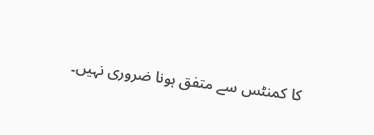کا کمنٹس سے متفق ہونا ضروری نہیں۔